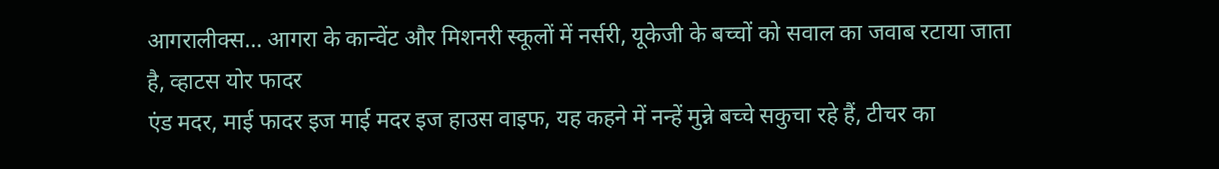आगरालीक्स… आगरा के कान्वेंट और मिशनरी स्कूलों में नर्सरी, यूकेजी के बच्चों को सवाल का जवाब रटाया जाता है, व्हाटस योर फादर
एंड मदर, माई फादर इज माई मदर इज हाउस वाइफ, यह कहने में नन्हें मुन्ने बच्चे सकुचा रहे हैं, टीचर का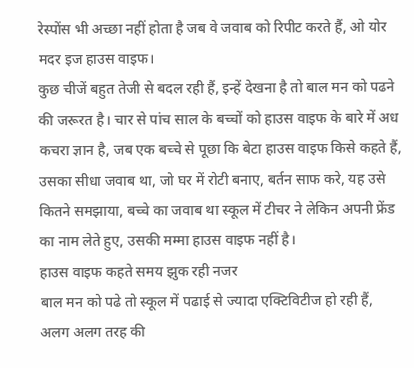रेस्पोंस भी अच्छा नहीं होता है जब वे जवाब को रिपीट करते हैं, ओ योर मदर इज हाउस वाइफ।
कुछ चीजें बहुत तेजी से बदल रही हैं, इन्हें देखना है तो बाल मन को पढने की जरूरत है। चार से पांच साल के बच्चों को हाउस वाइफ के बारे में अध कचरा ज्ञान है, जब एक बच्चे से पूछा कि बेटा हाउस वाइफ किसे कहते हैं, उसका सीधा जवाब था, जो घर में रोटी बनाए, बर्तन साफ करे, यह उसे कितने समझाया, बच्चे का जवाब था स्कूल में टीचर ने लेकिन अपनी फ्रेंड का नाम लेते हुए, उसकी मम्मा हाउस वाइफ नहीं है।
हाउस वाइफ कहते समय झुक रही नजर
बाल मन को पढे तो स्कूल में पढाई से ज्यादा एक्टिविटीज हो रही हैं, अलग अलग तरह की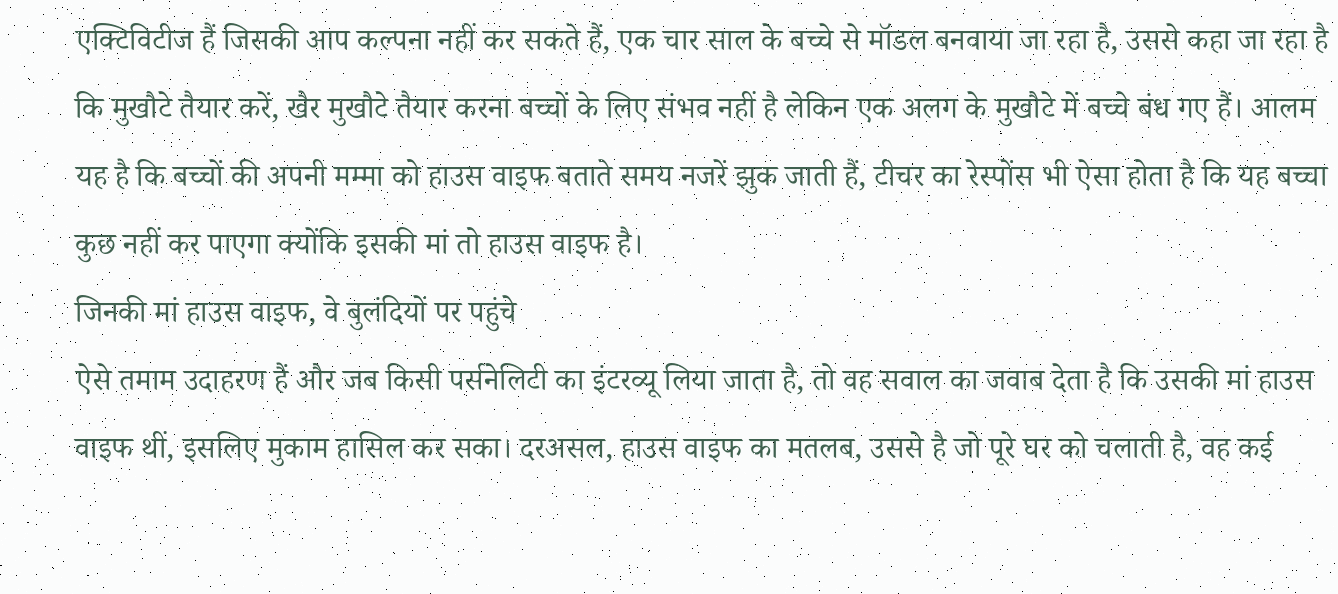एक्टिविटीज हैं जिसकी आप कल्पना नहीं कर सकते हैं, एक चार साल के बच्चे से मॉडल बनवाया जा रहा है, उससे कहा जा रहा है कि मुखौटे तैयार करें, खैर मुखौटे तैयार करना बच्चों के लिए संभव नहीं है लेकिन एक अलग के मुखौटे में बच्चे बंध गए हैं। आलम यह है कि बच्चों की अपनी मम्मा को हाउस वाइफ बताते समय नजरें झुक जाती हैं, टीचर का रेस्पोंस भी ऐसा होता है कि यह बच्चा कुछ नहीं कर पाएगा क्योंकि इसकी मां तो हाउस वाइफ है।
जिनकी मां हाउस वाइफ, वे बुलंदियों पर पहुंचे
ऐसे तमाम उदाहरण हैं और जब किसी पर्सनेलिटी का इंटरव्यू लिया जाता है, तो वह सवाल का जवाब देता है कि उसकी मां हाउस वाइफ थीं, इसलिए मुकाम हासिल कर सका। दरअसल, हाउस वाइफ का मतलब, उससे है जो पूरे घर को चलाती है, वह कई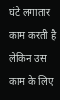घंटे लगातार काम करती है लेकिन उस काम के लिए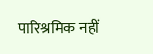पारिश्रमिक नहीं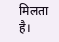मिलता है।